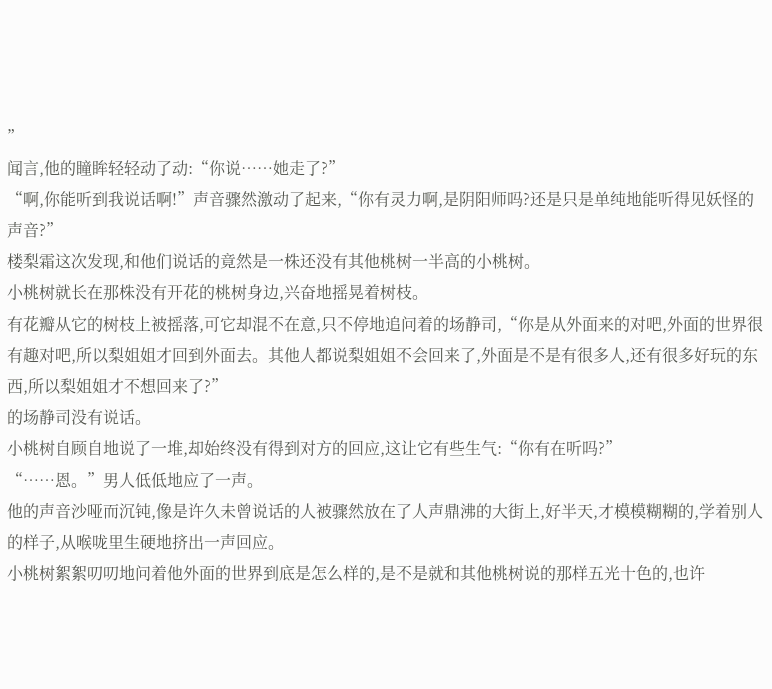”
闻言,他的瞳眸轻轻动了动:“你说……她走了?”
“啊,你能听到我说话啊!”声音骤然激动了起来,“你有灵力啊,是阴阳师吗?还是只是单纯地能听得见妖怪的声音?”
楼梨霜这次发现,和他们说话的竟然是一株还没有其他桃树一半高的小桃树。
小桃树就长在那株没有开花的桃树身边,兴奋地摇晃着树枝。
有花瓣从它的树枝上被摇落,可它却混不在意,只不停地追问着的场静司,“你是从外面来的对吧,外面的世界很有趣对吧,所以梨姐姐才回到外面去。其他人都说梨姐姐不会回来了,外面是不是有很多人,还有很多好玩的东西,所以梨姐姐才不想回来了?”
的场静司没有说话。
小桃树自顾自地说了一堆,却始终没有得到对方的回应,这让它有些生气:“你有在听吗?”
“……恩。”男人低低地应了一声。
他的声音沙哑而沉钝,像是许久未曾说话的人被骤然放在了人声鼎沸的大街上,好半天,才模模糊糊的,学着别人的样子,从喉咙里生硬地挤出一声回应。
小桃树絮絮叨叨地问着他外面的世界到底是怎么样的,是不是就和其他桃树说的那样五光十色的,也许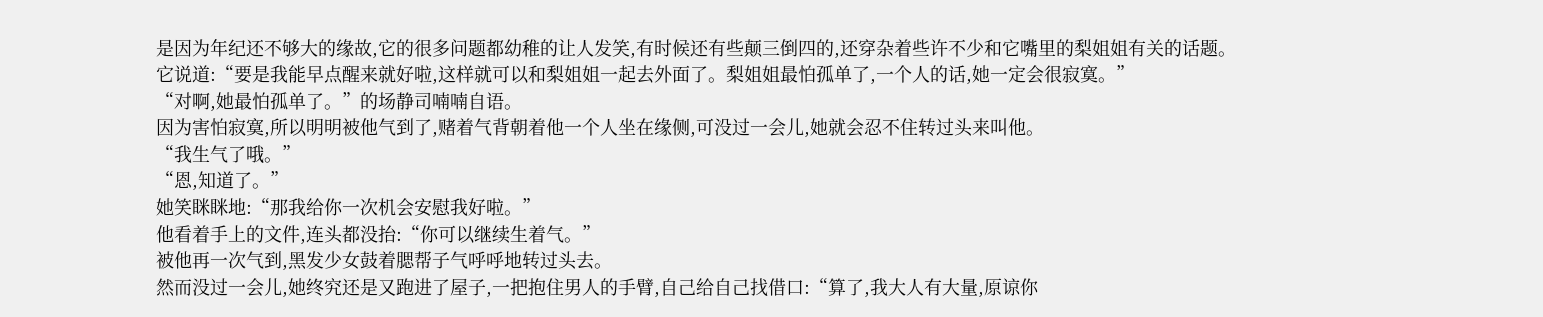是因为年纪还不够大的缘故,它的很多问题都幼稚的让人发笑,有时候还有些颠三倒四的,还穿杂着些许不少和它嘴里的梨姐姐有关的话题。
它说道:“要是我能早点醒来就好啦,这样就可以和梨姐姐一起去外面了。梨姐姐最怕孤单了,一个人的话,她一定会很寂寞。”
“对啊,她最怕孤单了。”的场静司喃喃自语。
因为害怕寂寞,所以明明被他气到了,赌着气背朝着他一个人坐在缘侧,可没过一会儿,她就会忍不住转过头来叫他。
“我生气了哦。”
“恩,知道了。”
她笑眯眯地:“那我给你一次机会安慰我好啦。”
他看着手上的文件,连头都没抬:“你可以继续生着气。”
被他再一次气到,黑发少女鼓着腮帮子气呼呼地转过头去。
然而没过一会儿,她终究还是又跑进了屋子,一把抱住男人的手臂,自己给自己找借口:“算了,我大人有大量,原谅你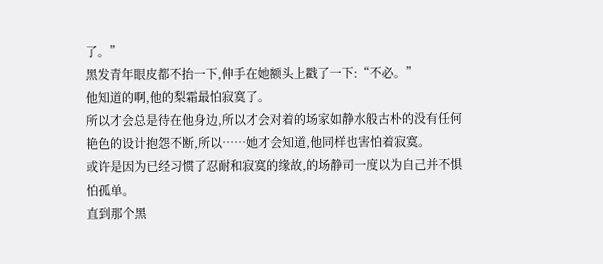了。”
黑发青年眼皮都不抬一下,伸手在她额头上戳了一下:“不必。”
他知道的啊,他的梨霜最怕寂寞了。
所以才会总是待在他身边,所以才会对着的场家如静水般古朴的没有任何艳色的设计抱怨不断,所以……她才会知道,他同样也害怕着寂寞。
或许是因为已经习惯了忍耐和寂寞的缘故,的场静司一度以为自己并不惧怕孤单。
直到那个黑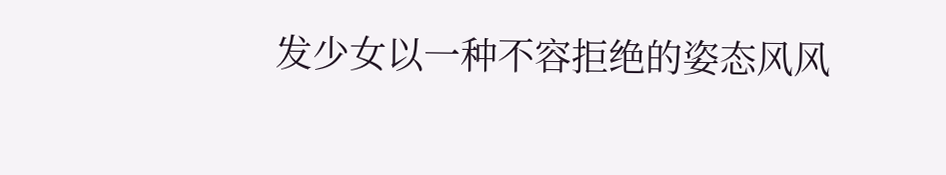发少女以一种不容拒绝的姿态风风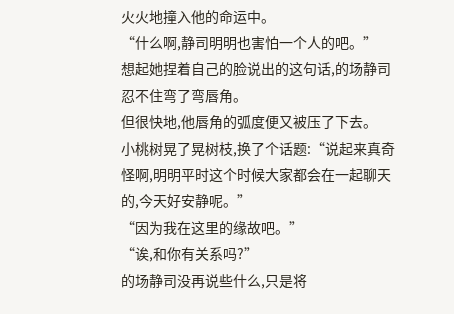火火地撞入他的命运中。
“什么啊,静司明明也害怕一个人的吧。”
想起她捏着自己的脸说出的这句话,的场静司忍不住弯了弯唇角。
但很快地,他唇角的弧度便又被压了下去。
小桃树晃了晃树枝,换了个话题:“说起来真奇怪啊,明明平时这个时候大家都会在一起聊天的,今天好安静呢。”
“因为我在这里的缘故吧。”
“诶,和你有关系吗?”
的场静司没再说些什么,只是将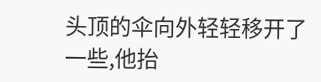头顶的伞向外轻轻移开了一些,他抬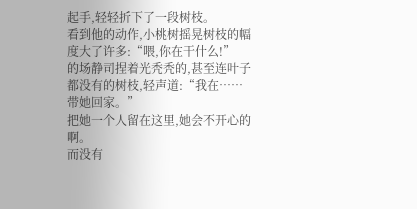起手,轻轻折下了一段树枝。
看到他的动作,小桃树摇晃树枝的幅度大了许多:“喂,你在干什么!”
的场静司捏着光秃秃的,甚至连叶子都没有的树枝,轻声道:“我在……带她回家。”
把她一个人留在这里,她会不开心的啊。
而没有